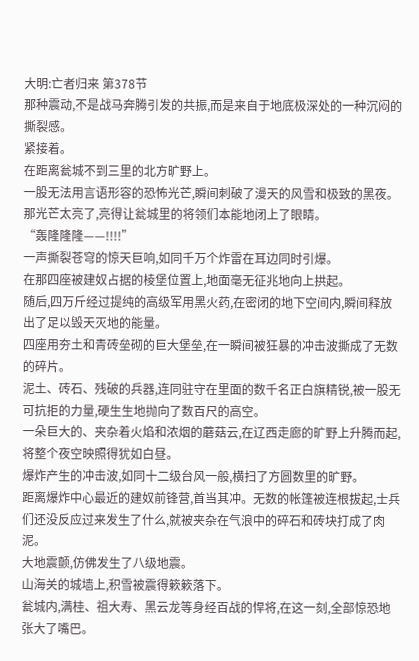大明:亡者归来 第378节
那种震动,不是战马奔腾引发的共振,而是来自于地底极深处的一种沉闷的撕裂感。
紧接着。
在距离瓮城不到三里的北方旷野上。
一股无法用言语形容的恐怖光芒,瞬间刺破了漫天的风雪和极致的黑夜。
那光芒太亮了,亮得让瓮城里的将领们本能地闭上了眼睛。
“轰隆隆隆——!!!!”
一声撕裂苍穹的惊天巨响,如同千万个炸雷在耳边同时引爆。
在那四座被建奴占据的棱堡位置上,地面毫无征兆地向上拱起。
随后,四万斤经过提纯的高级军用黑火药,在密闭的地下空间内,瞬间释放出了足以毁天灭地的能量。
四座用夯土和青砖垒砌的巨大堡垒,在一瞬间被狂暴的冲击波撕成了无数的碎片。
泥土、砖石、残破的兵器,连同驻守在里面的数千名正白旗精锐,被一股无可抗拒的力量,硬生生地抛向了数百尺的高空。
一朵巨大的、夹杂着火焰和浓烟的蘑菇云,在辽西走廊的旷野上升腾而起,将整个夜空映照得犹如白昼。
爆炸产生的冲击波,如同十二级台风一般,横扫了方圆数里的旷野。
距离爆炸中心最近的建奴前锋营,首当其冲。无数的帐篷被连根拔起,士兵们还没反应过来发生了什么,就被夹杂在气浪中的碎石和砖块打成了肉泥。
大地震颤,仿佛发生了八级地震。
山海关的城墙上,积雪被震得簌簌落下。
瓮城内,满桂、祖大寿、黑云龙等身经百战的悍将,在这一刻,全部惊恐地张大了嘴巴。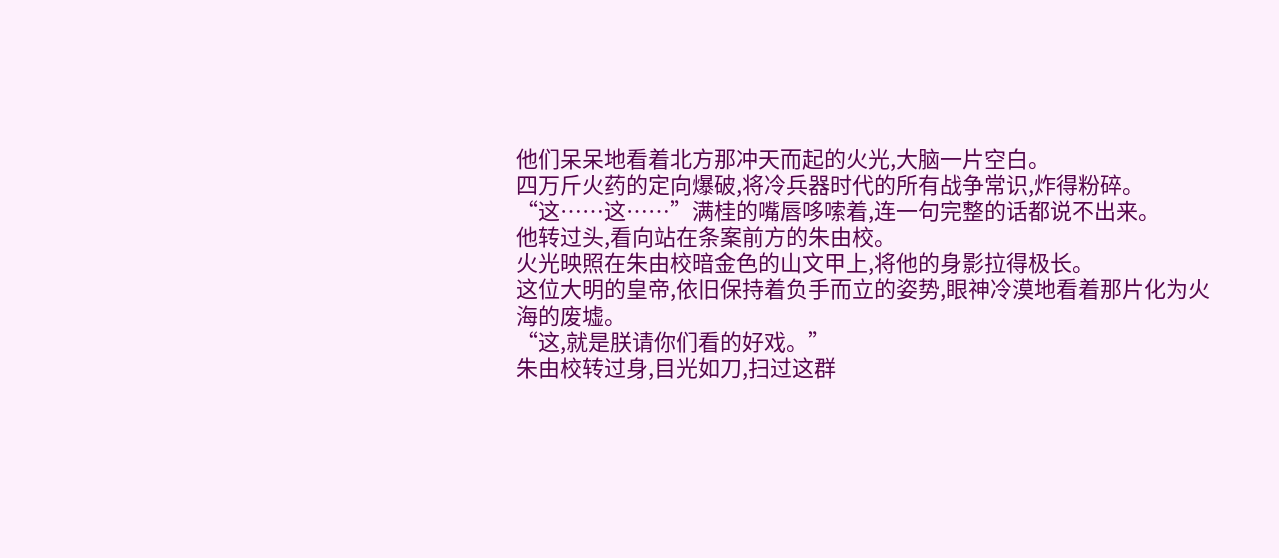他们呆呆地看着北方那冲天而起的火光,大脑一片空白。
四万斤火药的定向爆破,将冷兵器时代的所有战争常识,炸得粉碎。
“这……这……”满桂的嘴唇哆嗦着,连一句完整的话都说不出来。
他转过头,看向站在条案前方的朱由校。
火光映照在朱由校暗金色的山文甲上,将他的身影拉得极长。
这位大明的皇帝,依旧保持着负手而立的姿势,眼神冷漠地看着那片化为火海的废墟。
“这,就是朕请你们看的好戏。”
朱由校转过身,目光如刀,扫过这群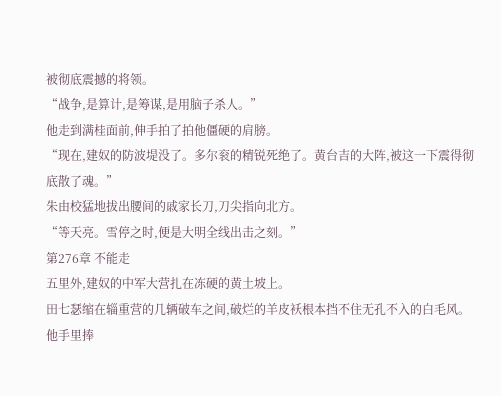被彻底震撼的将领。
“战争,是算计,是筹谋,是用脑子杀人。”
他走到满桂面前,伸手拍了拍他僵硬的肩膀。
“现在,建奴的防波堤没了。多尔衮的精锐死绝了。黄台吉的大阵,被这一下震得彻底散了魂。”
朱由校猛地拔出腰间的戚家长刀,刀尖指向北方。
“等天亮。雪停之时,便是大明全线出击之刻。”
第276章 不能走
五里外,建奴的中军大营扎在冻硬的黄土坡上。
田七瑟缩在辎重营的几辆破车之间,破烂的羊皮袄根本挡不住无孔不入的白毛风。
他手里捧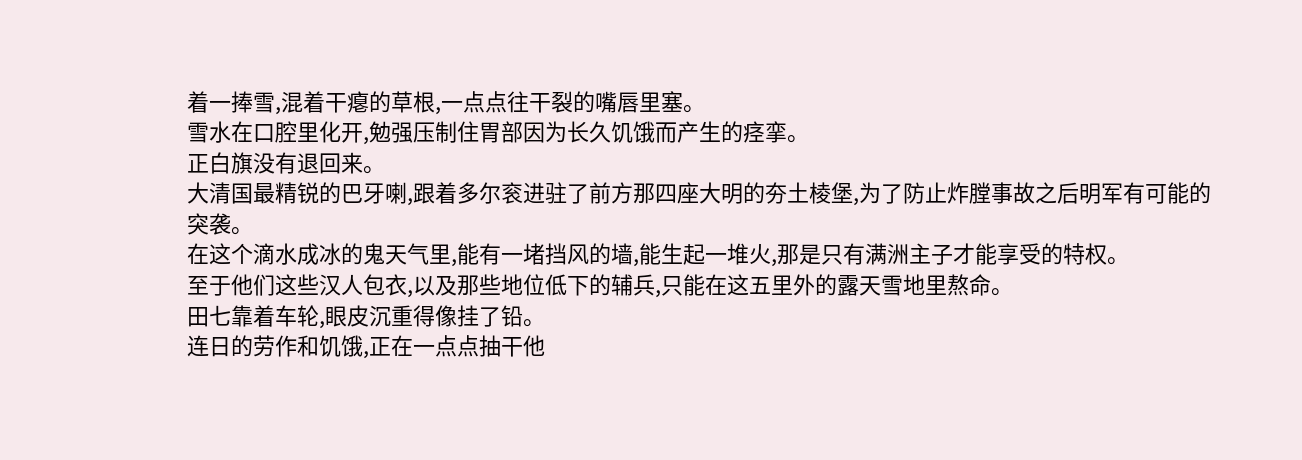着一捧雪,混着干瘪的草根,一点点往干裂的嘴唇里塞。
雪水在口腔里化开,勉强压制住胃部因为长久饥饿而产生的痉挛。
正白旗没有退回来。
大清国最精锐的巴牙喇,跟着多尔衮进驻了前方那四座大明的夯土棱堡,为了防止炸膛事故之后明军有可能的突袭。
在这个滴水成冰的鬼天气里,能有一堵挡风的墙,能生起一堆火,那是只有满洲主子才能享受的特权。
至于他们这些汉人包衣,以及那些地位低下的辅兵,只能在这五里外的露天雪地里熬命。
田七靠着车轮,眼皮沉重得像挂了铅。
连日的劳作和饥饿,正在一点点抽干他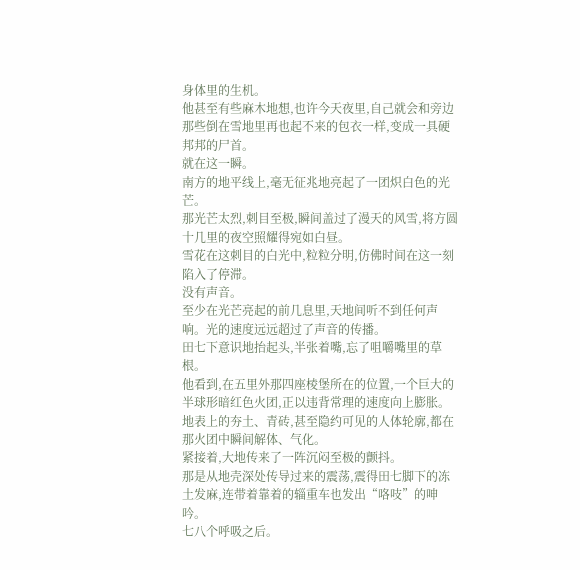身体里的生机。
他甚至有些麻木地想,也许今天夜里,自己就会和旁边那些倒在雪地里再也起不来的包衣一样,变成一具硬邦邦的尸首。
就在这一瞬。
南方的地平线上,毫无征兆地亮起了一团炽白色的光芒。
那光芒太烈,刺目至极,瞬间盖过了漫天的风雪,将方圆十几里的夜空照耀得宛如白昼。
雪花在这刺目的白光中,粒粒分明,仿佛时间在这一刻陷入了停滞。
没有声音。
至少在光芒亮起的前几息里,天地间听不到任何声响。光的速度远远超过了声音的传播。
田七下意识地抬起头,半张着嘴,忘了咀嚼嘴里的草根。
他看到,在五里外那四座棱堡所在的位置,一个巨大的半球形暗红色火团,正以违背常理的速度向上膨胀。
地表上的夯土、青砖,甚至隐约可见的人体轮廓,都在那火团中瞬间解体、气化。
紧接着,大地传来了一阵沉闷至极的颤抖。
那是从地壳深处传导过来的震荡,震得田七脚下的冻土发麻,连带着靠着的辎重车也发出“咯吱”的呻吟。
七八个呼吸之后。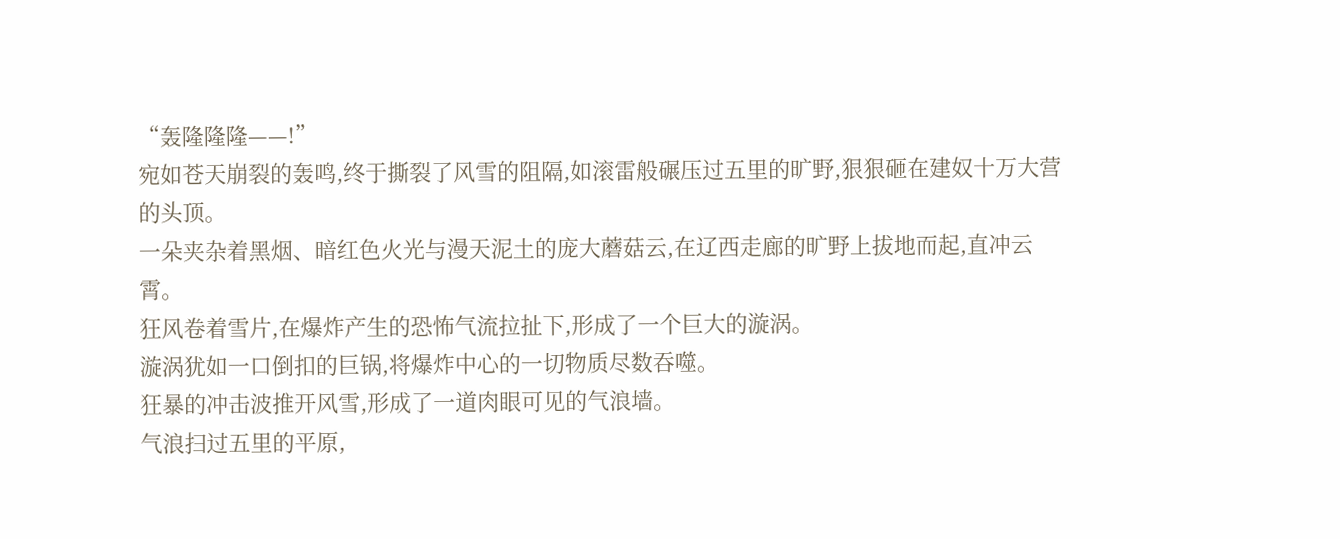“轰隆隆隆——!”
宛如苍天崩裂的轰鸣,终于撕裂了风雪的阻隔,如滚雷般碾压过五里的旷野,狠狠砸在建奴十万大营的头顶。
一朵夹杂着黑烟、暗红色火光与漫天泥土的庞大蘑菇云,在辽西走廊的旷野上拔地而起,直冲云霄。
狂风卷着雪片,在爆炸产生的恐怖气流拉扯下,形成了一个巨大的漩涡。
漩涡犹如一口倒扣的巨锅,将爆炸中心的一切物质尽数吞噬。
狂暴的冲击波推开风雪,形成了一道肉眼可见的气浪墙。
气浪扫过五里的平原,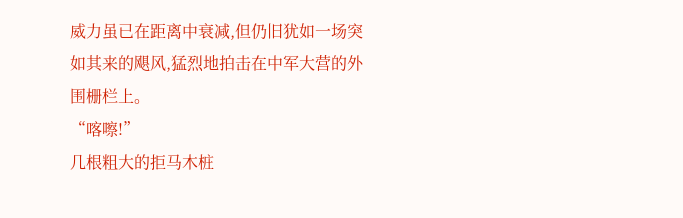威力虽已在距离中衰减,但仍旧犹如一场突如其来的飓风,猛烈地拍击在中军大营的外围栅栏上。
“喀嚓!”
几根粗大的拒马木桩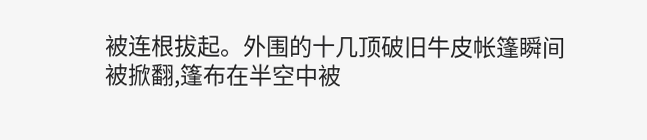被连根拔起。外围的十几顶破旧牛皮帐篷瞬间被掀翻,篷布在半空中被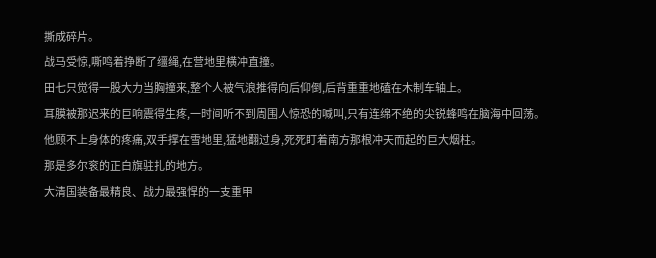撕成碎片。
战马受惊,嘶鸣着挣断了缰绳,在营地里横冲直撞。
田七只觉得一股大力当胸撞来,整个人被气浪推得向后仰倒,后背重重地磕在木制车轴上。
耳膜被那迟来的巨响震得生疼,一时间听不到周围人惊恐的喊叫,只有连绵不绝的尖锐蜂鸣在脑海中回荡。
他顾不上身体的疼痛,双手撑在雪地里,猛地翻过身,死死盯着南方那根冲天而起的巨大烟柱。
那是多尔衮的正白旗驻扎的地方。
大清国装备最精良、战力最强悍的一支重甲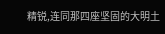精锐,连同那四座坚固的大明土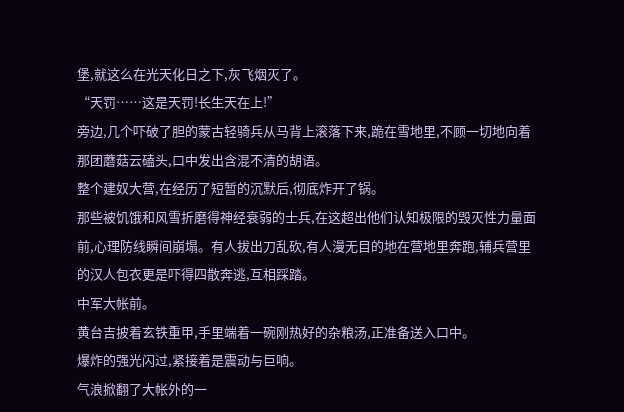堡,就这么在光天化日之下,灰飞烟灭了。
“天罚……这是天罚!长生天在上!”
旁边,几个吓破了胆的蒙古轻骑兵从马背上滚落下来,跪在雪地里,不顾一切地向着那团蘑菇云磕头,口中发出含混不清的胡语。
整个建奴大营,在经历了短暂的沉默后,彻底炸开了锅。
那些被饥饿和风雪折磨得神经衰弱的士兵,在这超出他们认知极限的毁灭性力量面前,心理防线瞬间崩塌。有人拔出刀乱砍,有人漫无目的地在营地里奔跑,辅兵营里的汉人包衣更是吓得四散奔逃,互相踩踏。
中军大帐前。
黄台吉披着玄铁重甲,手里端着一碗刚热好的杂粮汤,正准备送入口中。
爆炸的强光闪过,紧接着是震动与巨响。
气浪掀翻了大帐外的一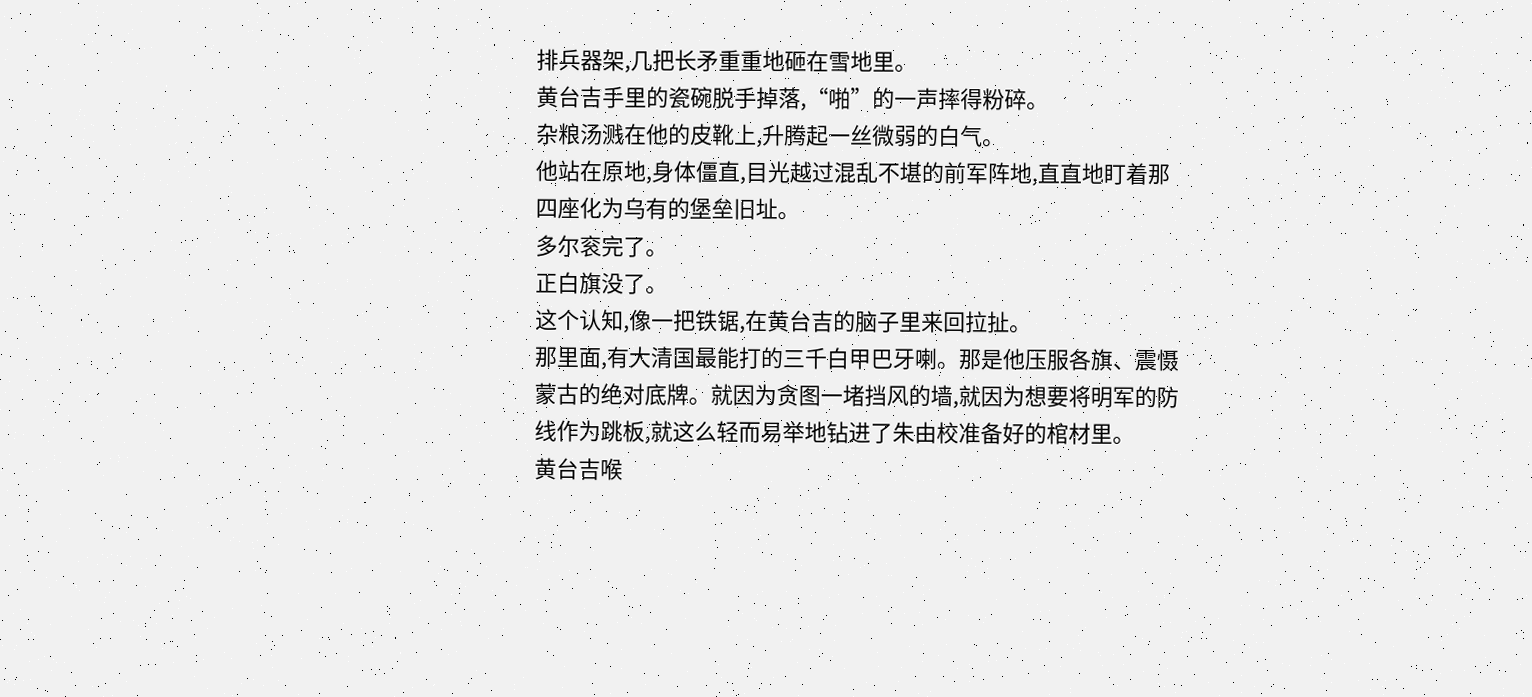排兵器架,几把长矛重重地砸在雪地里。
黄台吉手里的瓷碗脱手掉落,“啪”的一声摔得粉碎。
杂粮汤溅在他的皮靴上,升腾起一丝微弱的白气。
他站在原地,身体僵直,目光越过混乱不堪的前军阵地,直直地盯着那四座化为乌有的堡垒旧址。
多尔衮完了。
正白旗没了。
这个认知,像一把铁锯,在黄台吉的脑子里来回拉扯。
那里面,有大清国最能打的三千白甲巴牙喇。那是他压服各旗、震慑蒙古的绝对底牌。就因为贪图一堵挡风的墙,就因为想要将明军的防线作为跳板,就这么轻而易举地钻进了朱由校准备好的棺材里。
黄台吉喉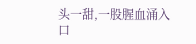头一甜,一股腥血涌入口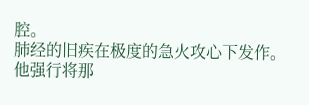腔。
肺经的旧疾在极度的急火攻心下发作。
他强行将那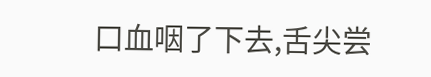口血咽了下去,舌尖尝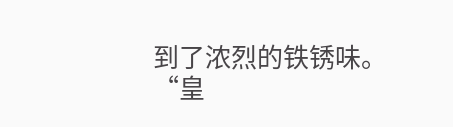到了浓烈的铁锈味。
“皇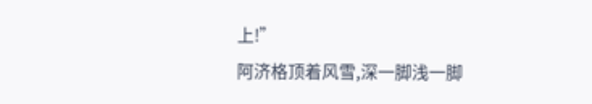上!”
阿济格顶着风雪,深一脚浅一脚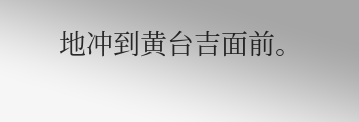地冲到黄台吉面前。